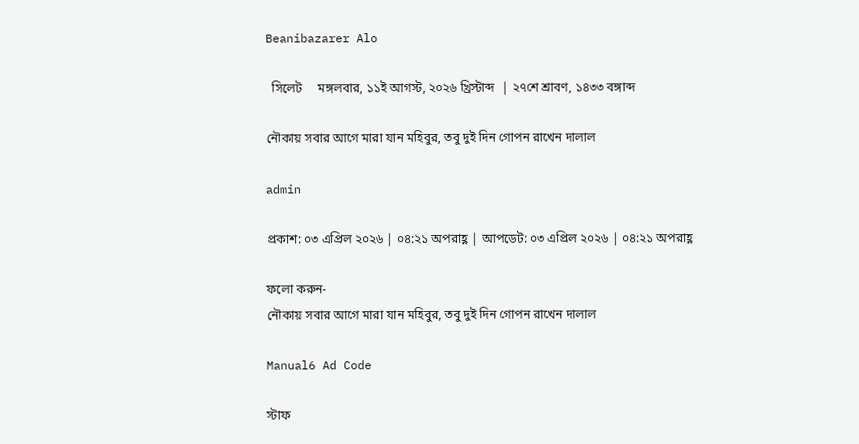Beanibazarer Alo

  সিলেট     মঙ্গলবার, ১১ই আগস্ট, ২০২৬ খ্রিস্টাব্দ  | ২৭শে শ্রাবণ, ১৪৩৩ বঙ্গাব্দ

নৌকায় সবার আগে মারা যান মহিবুর, তবু দুই দিন গোপন রাখেন দালাল

admin

প্রকাশ: ০৩ এপ্রিল ২০২৬ | ০৪:২১ অপরাহ্ণ | আপডেট: ০৩ এপ্রিল ২০২৬ | ০৪:২১ অপরাহ্ণ

ফলো করুন-
নৌকায় সবার আগে মারা যান মহিবুর, তবু দুই দিন গোপন রাখেন দালাল

Manual6 Ad Code

স্টাফ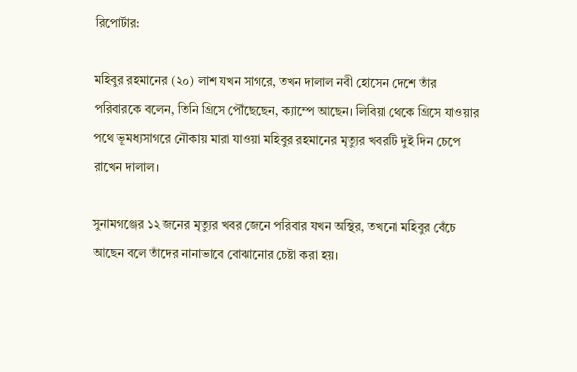রিপোর্টার:

মহিবুর রহমানের (২০) লাশ যখন সাগরে, তখন দালাল নবী হোসেন দেশে তাঁর পরিবারকে বলেন, তিনি গ্রিসে পৌঁছেছেন, ক্যাম্পে আছেন। লিবিয়া থেকে গ্রিসে যাওয়ার পথে ভূমধ্যসাগরে নৌকায় মারা যাওয়া মহিবুর রহমানের মৃত্যুর খবরটি দুই দিন চেপে রাখেন দালাল।

সুনামগঞ্জের ১২ জনের মৃত্যুর খবর জেনে পরিবার যখন অস্থির, তখনো মহিবুর বেঁচে আছেন বলে তাঁদের নানাভাবে বোঝানোর চেষ্টা করা হয়।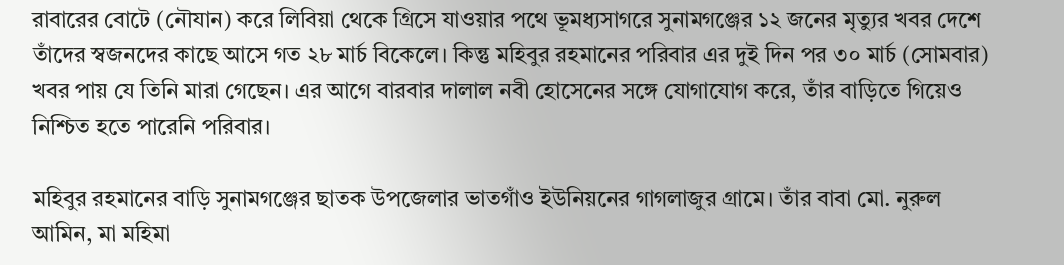রাবারের বোটে (নৌযান) করে লিবিয়া থেকে গ্রিসে যাওয়ার পথে ভূমধ্যসাগরে সুনামগঞ্জের ১২ জনের মৃত্যুর খবর দেশে তাঁদের স্বজনদের কাছে আসে গত ২৮ মার্চ বিকেলে। কিন্তু মহিবুর রহমানের পরিবার এর দুই দিন পর ৩০ মার্চ (সোমবার) খবর পায় যে তিনি মারা গেছেন। এর আগে বারবার দালাল নবী হোসেনের সঙ্গে যোগাযোগ করে, তাঁর বাড়িতে গিয়েও নিশ্চিত হতে পারেনি পরিবার।

মহিবুর রহমানের বাড়ি সুনামগঞ্জের ছাতক উপজেলার ভাতগাঁও ইউনিয়নের গাগলাজুর গ্রামে। তাঁর বাবা মো. নুরুল আমিন, মা মহিমা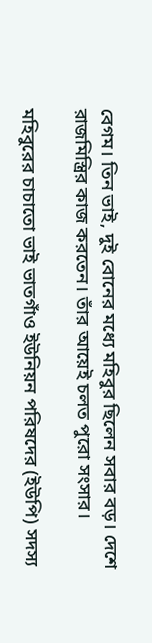বেগম। তিন ভাই, দুই বোনের মধ্যে মহিবুর ছিলেন সবার বড়। দেশে রাজমিস্ত্রির কাজ করতেন। তাঁর আয়েই চলত পুরো সংসার।

মহিবুরের চাচাতো ভাই ভাতগাঁও ইউনিয়ন পরিষদের (ইউপি) সদস্য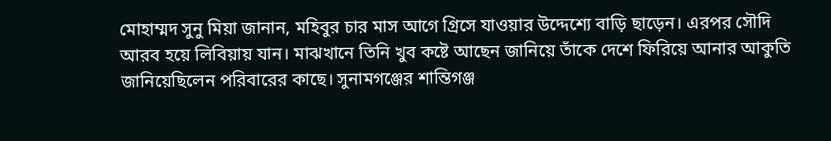মোহাম্মদ সুনু মিয়া জানান, মহিবুর চার মাস আগে গ্রিসে যাওয়ার উদ্দেশ্যে বাড়ি ছাড়েন। এরপর সৌদি আরব হয়ে লিবিয়ায় যান। মাঝখানে তিনি খুব কষ্টে আছেন জানিয়ে তাঁকে দেশে ফিরিয়ে আনার আকুতি জানিয়েছিলেন পরিবারের কাছে। সুনামগঞ্জের শান্তিগঞ্জ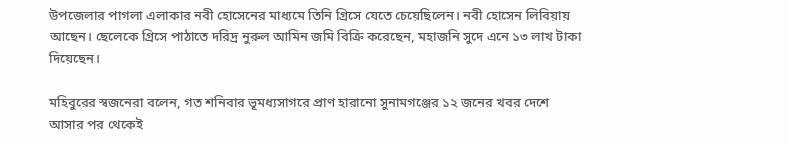উপজেলার পাগলা এলাকার নবী হোসেনের মাধ্যমে তিনি গ্রিসে যেতে চেয়েছিলেন। নবী হোসেন লিবিয়ায় আছেন। ছেলেকে গ্রিসে পাঠাতে দরিদ্র নুরুল আমিন জমি বিক্রি করেছেন, মহাজনি সুদে এনে ১৩ লাখ টাকা দিয়েছেন।

মহিবুরের স্বজনেরা বলেন, গত শনিবার ভূমধ্যসাগরে প্রাণ হারানো সুনামগঞ্জের ১২ জনের খবর দেশে আসার পর থেকেই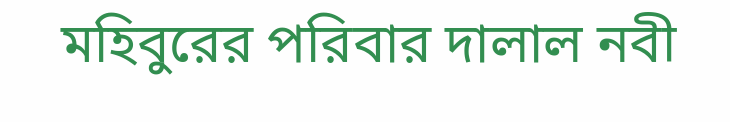মহিবুরের পরিবার দালাল নবী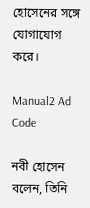হোসেনের সঙ্গে যোগাযোগ করে।

Manual2 Ad Code

নবী হোসেন বলেন, তিনি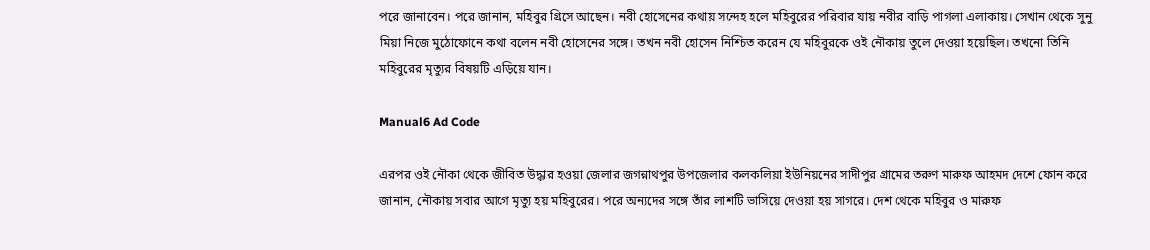পরে জানাবেন। পরে জানান, মহিবুর গ্রিসে আছেন। নবী হোসেনের কথায় সন্দেহ হলে মহিবুরের পরিবার যায় নবীর বাড়ি পাগলা এলাকায়। সেখান থেকে সুনু মিয়া নিজে মুঠোফোনে কথা বলেন নবী হোসেনের সঙ্গে। তখন নবী হোসেন নিশ্চিত করেন যে মহিবুরকে ওই নৌকায় তুলে দেওয়া হয়েছিল। তখনো তিনি মহিবুরের মৃত্যুর বিষয়টি এড়িয়ে যান।

Manual6 Ad Code

এরপর ওই নৌকা থেকে জীবিত উদ্ধার হওয়া জেলার জগন্নাথপুর উপজেলার কলকলিয়া ইউনিয়নের সাদীপুর গ্রামের তরুণ মারুফ আহমদ দেশে ফোন করে জানান, নৌকায় সবার আগে মৃত্যু হয় মহিবুরের। পরে অন্যদের সঙ্গে তাঁর লাশটি ভাসিয়ে দেওয়া হয় সাগরে। দেশ থেকে মহিবুর ও মারুফ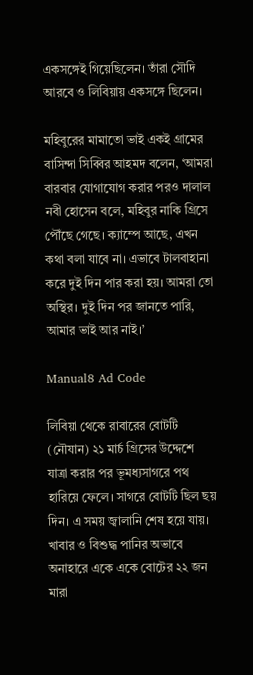একসঙ্গেই গিয়েছিলেন। তাঁরা সৌদি আরবে ও লিবিয়ায় একসঙ্গে ছিলেন।

মহিবুরের মামাতো ভাই একই গ্রামের বাসিন্দা সিব্বির আহমদ বলেন, ‘আমরা বারবার যোগাযোগ করার পরও দালাল নবী হোসেন বলে, মহিবুর নাকি গ্রিসে পৌঁছে গেছে। ক্যাম্পে আছে, এখন কথা বলা যাবে না। এভাবে টালবাহানা করে দুই দিন পার করা হয়। আমরা তো অস্থির। দুই দিন পর জানতে পারি, আমার ভাই আর নাই।’

Manual8 Ad Code

লিবিয়া থেকে রাবারের বোটটি (নৌযান) ২১ মার্চ গ্রিসের উদ্দেশে যাত্রা করার পর ভূমধ্যসাগরে পথ হারিয়ে ফেলে। সাগরে বোটটি ছিল ছয় দিন। এ সময় জ্বালানি শেষ হয়ে যায়। খাবার ও বিশুদ্ধ পানির অভাবে অনাহারে একে একে বোটের ২২ জন মারা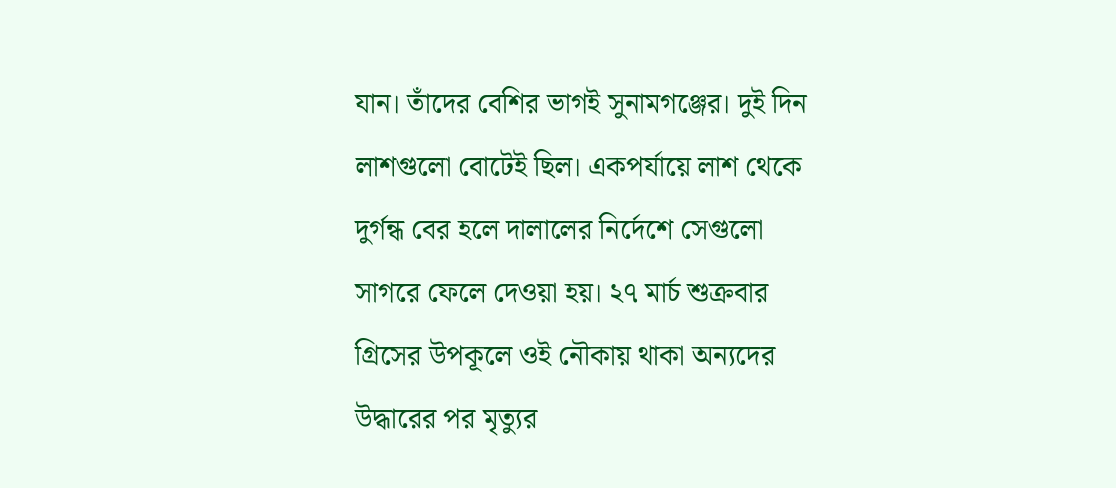যান। তাঁদের বেশির ভাগই সুনামগঞ্জের। দুই দিন লাশগুলো বোটেই ছিল। একপর্যায়ে লাশ থেকে দুর্গন্ধ বের হলে দালালের নির্দেশে সেগুলো সাগরে ফেলে দেওয়া হয়। ২৭ মার্চ শুক্রবার গ্রিসের উপকূলে ওই নৌকায় থাকা অন্যদের উদ্ধারের পর মৃত্যুর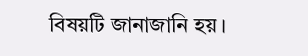বিষয়টি জানাজানি হয়।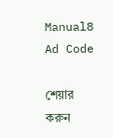Manual8 Ad Code

শেয়ার করুন